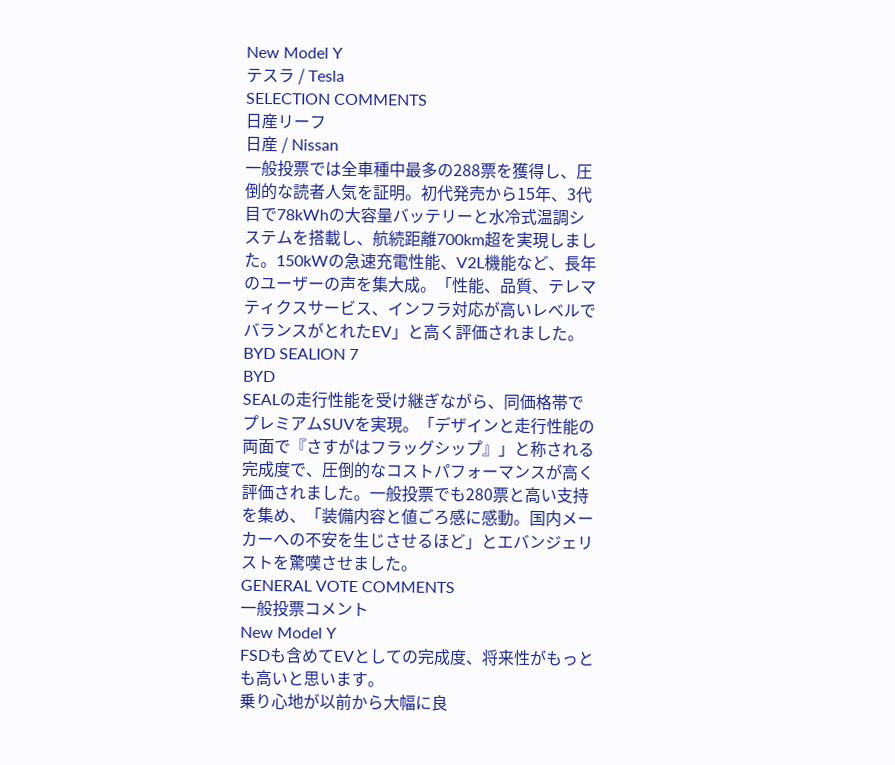New Model Y
テスラ / Tesla
SELECTION COMMENTS
日産リーフ
日産 / Nissan
一般投票では全車種中最多の288票を獲得し、圧倒的な読者人気を証明。初代発売から15年、3代目で78kWhの大容量バッテリーと水冷式温調システムを搭載し、航続距離700km超を実現しました。150kWの急速充電性能、V2L機能など、長年のユーザーの声を集大成。「性能、品質、テレマティクスサービス、インフラ対応が高いレベルでバランスがとれたEV」と高く評価されました。
BYD SEALION 7
BYD
SEALの走行性能を受け継ぎながら、同価格帯でプレミアムSUVを実現。「デザインと走行性能の両面で『さすがはフラッグシップ』」と称される完成度で、圧倒的なコストパフォーマンスが高く評価されました。一般投票でも280票と高い支持を集め、「装備内容と値ごろ感に感動。国内メーカーへの不安を生じさせるほど」とエバンジェリストを驚嘆させました。
GENERAL VOTE COMMENTS
一般投票コメント
New Model Y
FSDも含めてEVとしての完成度、将来性がもっとも高いと思います。
乗り心地が以前から大幅に良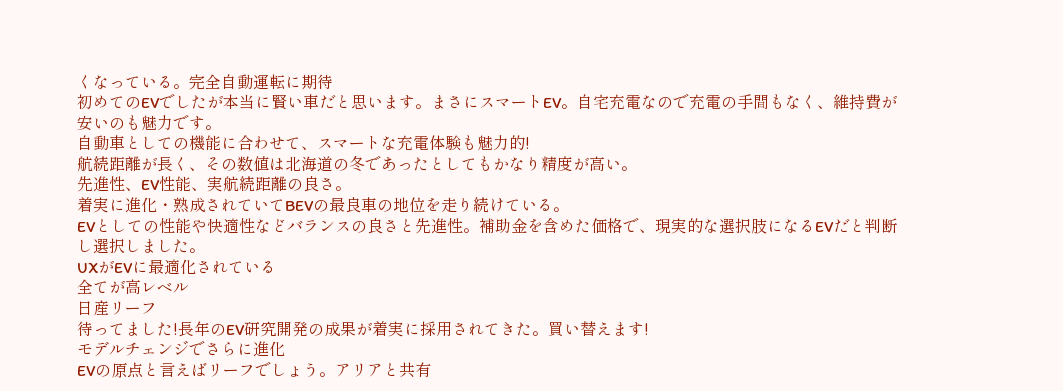くなっている。完全自動運転に期待
初めてのEVでしたが本当に賢い車だと思います。まさにスマートEV。自宅充電なので充電の手間もなく、維持費が安いのも魅力です。
自動車としての機能に合わせて、スマートな充電体験も魅力的!
航続距離が長く、その数値は北海道の冬であったとしてもかなり精度が高い。
先進性、EV性能、実航続距離の良さ。
着実に進化・熟成されていてBEVの最良車の地位を走り続けている。
EVとしての性能や快適性などバランスの良さと先進性。補助金を含めた価格で、現実的な選択肢になるEVだと判断し選択しました。
UXがEVに最適化されている
全てが高レベル
日産リーフ
待ってました!長年のEV研究開発の成果が着実に採用されてきた。買い替えます!
モデルチェンジでさらに進化
EVの原点と言えばリーフでしょう。アリアと共有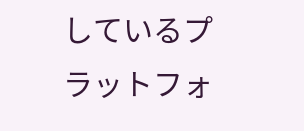しているプラットフォ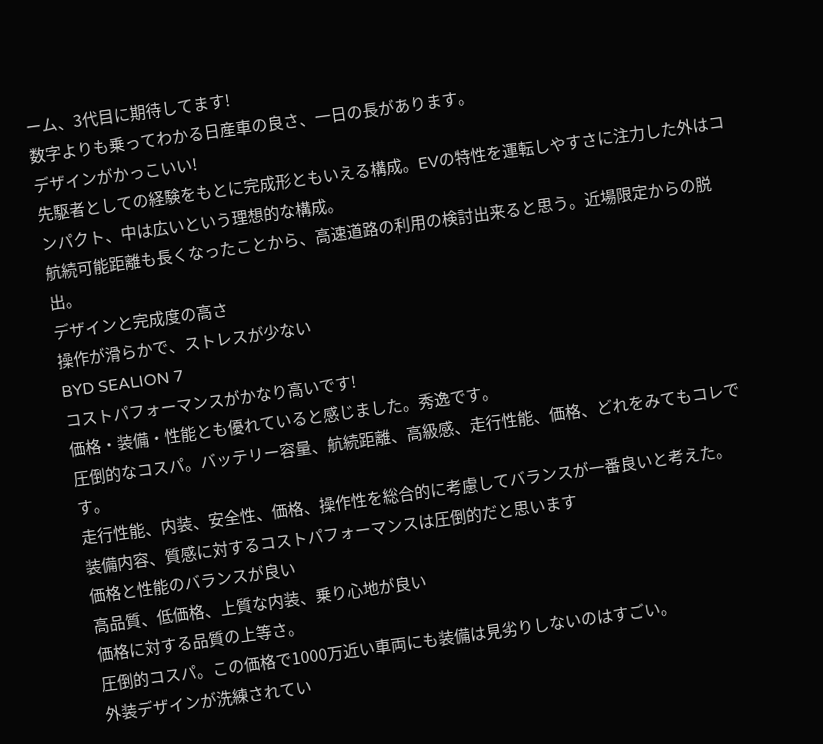ーム、3代目に期待してます!
数字よりも乗ってわかる日産車の良さ、一日の長があります。
デザインがかっこいい!
先駆者としての経験をもとに完成形ともいえる構成。EVの特性を運転しやすさに注力した外はコンパクト、中は広いという理想的な構成。
航続可能距離も長くなったことから、高速道路の利用の検討出来ると思う。近場限定からの脱出。
デザインと完成度の高さ
操作が滑らかで、ストレスが少ない
BYD SEALION 7
コストパフォーマンスがかなり高いです!
価格・装備・性能とも優れていると感じました。秀逸です。
圧倒的なコスパ。バッテリー容量、航続距離、高級感、走行性能、価格、どれをみてもコレです。
走行性能、内装、安全性、価格、操作性を総合的に考慮してバランスが一番良いと考えた。
装備内容、質感に対するコストパフォーマンスは圧倒的だと思います
価格と性能のバランスが良い
高品質、低価格、上質な内装、乗り心地が良い
価格に対する品質の上等さ。
圧倒的コスパ。この価格で1000万近い車両にも装備は見劣りしないのはすごい。
外装デザインが洗練されてい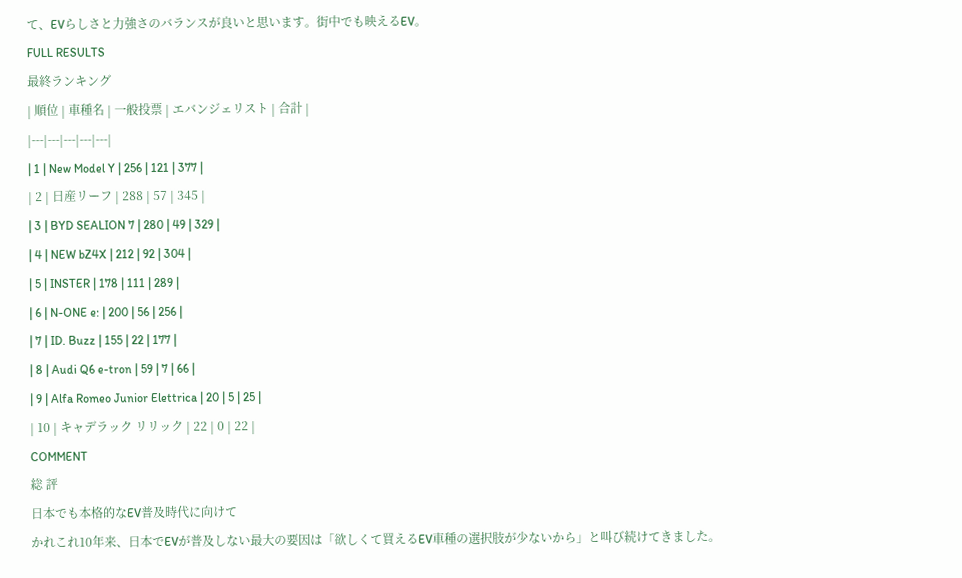て、EVらしさと力強さのバランスが良いと思います。街中でも映えるEV。
FULL RESULTS
最終ランキング
| 順位 | 車種名 | 一般投票 | エバンジェリスト | 合計 |
|---|---|---|---|---|
| 1 | New Model Y | 256 | 121 | 377 |
| 2 | 日産リーフ | 288 | 57 | 345 |
| 3 | BYD SEALION 7 | 280 | 49 | 329 |
| 4 | NEW bZ4X | 212 | 92 | 304 |
| 5 | INSTER | 178 | 111 | 289 |
| 6 | N-ONE e: | 200 | 56 | 256 |
| 7 | ID. Buzz | 155 | 22 | 177 |
| 8 | Audi Q6 e-tron | 59 | 7 | 66 |
| 9 | Alfa Romeo Junior Elettrica | 20 | 5 | 25 |
| 10 | キャデラック リリック | 22 | 0 | 22 |
COMMENT
総 評
日本でも本格的なEV普及時代に向けて
かれこれ10年来、日本でEVが普及しない最大の要因は「欲しくて買えるEV車種の選択肢が少ないから」と叫び続けてきました。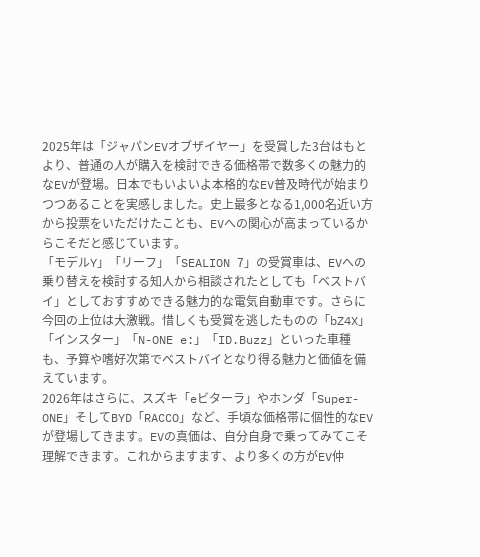2025年は「ジャパンEVオブザイヤー」を受賞した3台はもとより、普通の人が購入を検討できる価格帯で数多くの魅力的なEVが登場。日本でもいよいよ本格的なEV普及時代が始まりつつあることを実感しました。史上最多となる1,000名近い方から投票をいただけたことも、EVへの関心が高まっているからこそだと感じています。
「モデルY」「リーフ」「SEALION 7」の受賞車は、EVへの乗り替えを検討する知人から相談されたとしても「ベストバイ」としておすすめできる魅力的な電気自動車です。さらに今回の上位は大激戦。惜しくも受賞を逃したものの「bZ4X」「インスター」「N-ONE e:」「ID.Buzz」といった車種も、予算や嗜好次第でベストバイとなり得る魅力と価値を備えています。
2026年はさらに、スズキ「eビターラ」やホンダ「Super-ONE」そしてBYD「RACCO」など、手頃な価格帯に個性的なEVが登場してきます。EVの真価は、自分自身で乗ってみてこそ理解できます。これからますます、より多くの方がEV仲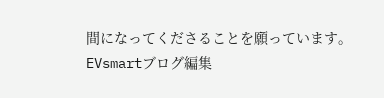間になってくださることを願っています。
EVsmartブログ編集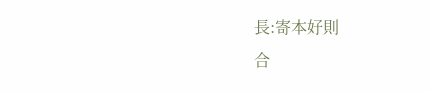長:寄本好則
合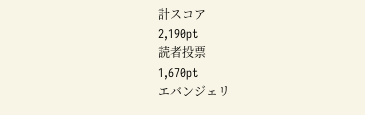計スコア
2,190pt
読者投票
1,670pt
エバンジェリ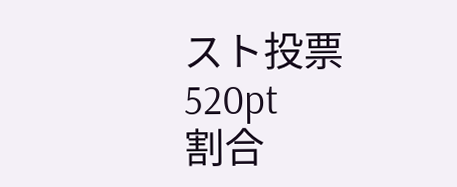スト投票
520pt
割合